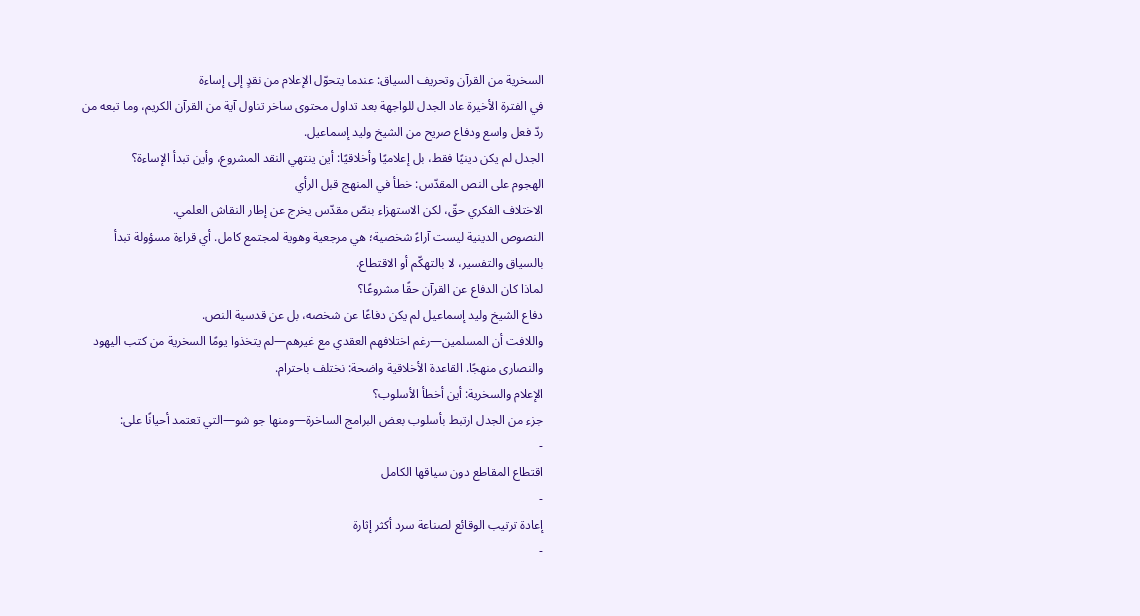السخرية من القرآن وتحريف السياق: عندما يتحوّل الإعلام من نقدٍ إلى إساءة
في الفترة الأخيرة عاد الجدل للواجهة بعد تداول محتوى ساخر تناول آية من القرآن الكريم، وما تبعه من ردّ فعل واسع ودفاع صريح من الشيخ وليد إسماعيل.
الجدل لم يكن دينيًا فقط، بل إعلاميًا وأخلاقيًا: أين ينتهي النقد المشروع، وأين تبدأ الإساءة؟
الهجوم على النص المقدّس: خطأ في المنهج قبل الرأي
الاختلاف الفكري حقّ، لكن الاستهزاء بنصّ مقدّس يخرج عن إطار النقاش العلمي.
النصوص الدينية ليست آراءً شخصية؛ هي مرجعية وهوية لمجتمع كامل. أي قراءة مسؤولة تبدأ بالسياق والتفسير، لا بالتهكّم أو الاقتطاع.
لماذا كان الدفاع عن القرآن حقًا مشروعًا؟
دفاع الشيخ وليد إسماعيل لم يكن دفاعًا عن شخصه، بل عن قدسية النص.
واللافت أن المسلمين—رغم اختلافهم العقدي مع غيرهم—لم يتخذوا يومًا السخرية من كتب اليهود والنصارى منهجًا. القاعدة الأخلاقية واضحة: نختلف باحترام.
الإعلام والسخرية: أين أخطأ الأسلوب؟
جزء من الجدل ارتبط بأسلوب بعض البرامج الساخرة—ومنها جو شو—التي تعتمد أحيانًا على:
-
اقتطاع المقاطع دون سياقها الكامل
-
إعادة ترتيب الوقائع لصناعة سرد أكثر إثارة
-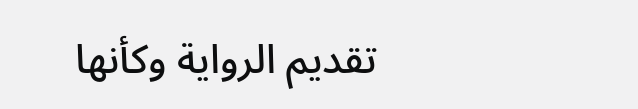تقديم الرواية وكأنها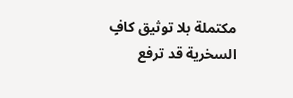مكتملة بلا توثيق كافٍ
السخرية قد ترفع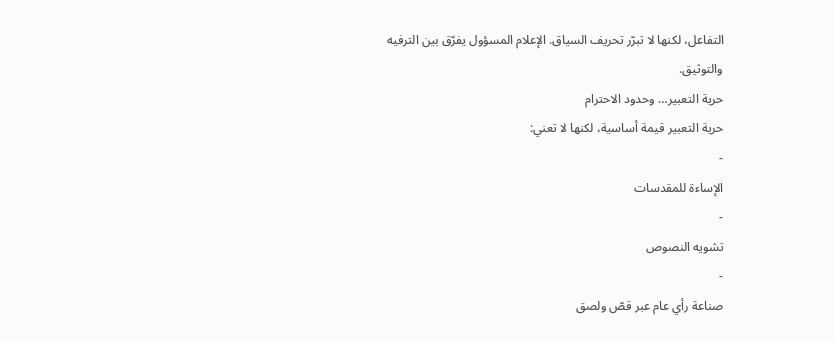التفاعل، لكنها لا تبرّر تحريف السياق. الإعلام المسؤول يفرّق بين الترفيه والتوثيق.
حرية التعبير… وحدود الاحترام
حرية التعبير قيمة أساسية، لكنها لا تعني:
-
الإساءة للمقدسات
-
تشويه النصوص
-
صناعة رأي عام عبر قصّ ولصق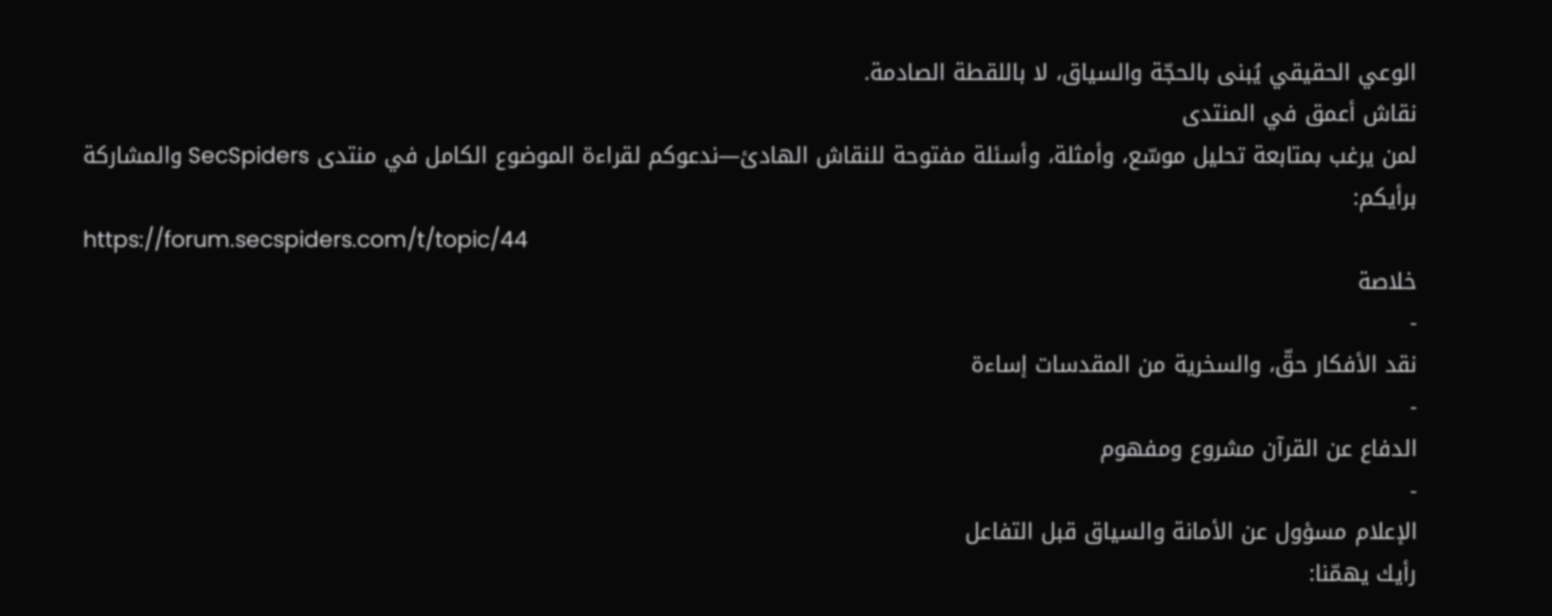الوعي الحقيقي يُبنى بالحجّة والسياق، لا باللقطة الصادمة.
نقاش أعمق في المنتدى
لمن يرغب بمتابعة تحليل موسّع، وأمثلة، وأسئلة مفتوحة للنقاش الهادئ—ندعوكم لقراءة الموضوع الكامل في منتدى SecSpiders والمشاركة برأيكم:
https://forum.secspiders.com/t/topic/44
خلاصة
-
نقد الأفكار حقّ، والسخرية من المقدسات إساءة
-
الدفاع عن القرآن مشروع ومفهوم
-
الإعلام مسؤول عن الأمانة والسياق قبل التفاعل
رأيك يهمّنا: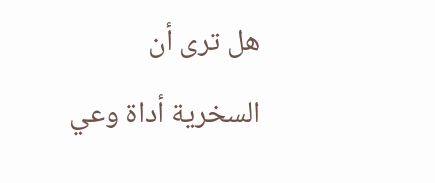هل ترى أن السخرية أداة وعي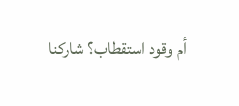أم وقود استقطاب؟ شاركنا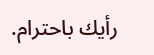رأيك باحترام.